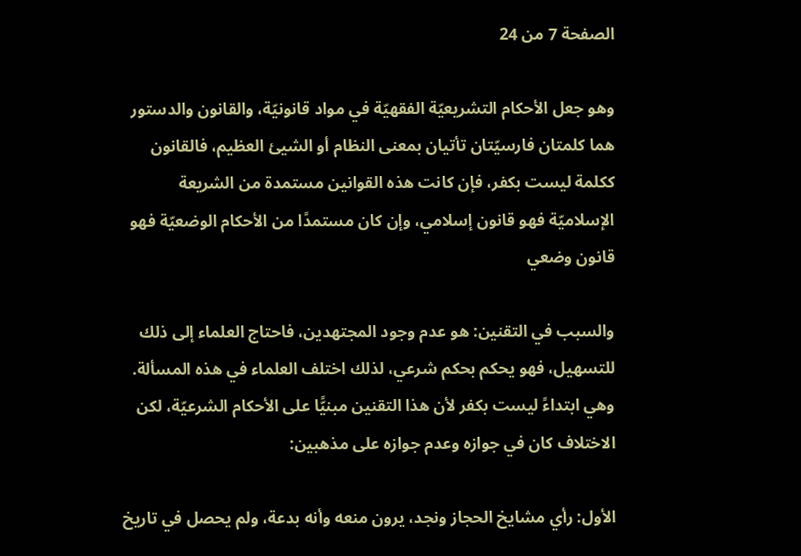الصفحة 7 من 24

وهو جعل الأحكام التشريعيّة الفقهيّة في مواد قانونيّة، والقانون والدستور هما كلمتان فارسيّتان تأتيان بمعنى النظام أو الشيئ العظيم، فالقانون ككلمة ليست بكفر، فإن كانت هذه القوانين مستمدة من الشريعة الإسلاميّة فهو قانون إسلامي، وإن كان مستمدًا من الأحكام الوضعيّة فهو قانون وضعي

والسبب في التقنين: هو عدم وجود المجتهدين، فاحتاج العلماء إلى ذلك للتسهيل، فهو يحكم بحكم شرعي، لذلك اختلف العلماء في هذه المسألة. وهي ابتداءً ليست بكفر لأن هذا التقنين مبنيًّا على الأحكام الشرعيّة، لكن الاختلاف كان في جوازه وعدم جوازه على مذهبين:

الأول: رأي مشايخ الحجاز ونجد، يرون منعه وأنه بدعة، ولم يحصل في تاريخ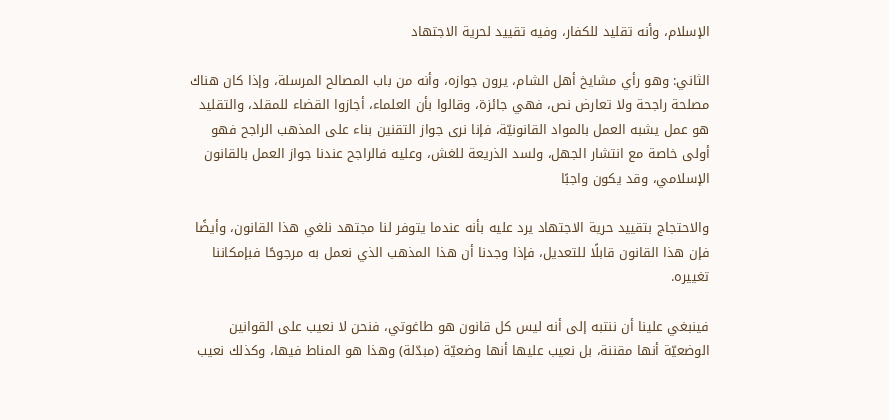الإسلام، وأنه تقليد للكفار، وفيه تقييد لحرية الاجتهاد

الثاني: وهو رأي مشايخ أهل الشام، يرون جوازه، وأنه من باب المصالح المرسلة، وإذا كان هناك مصلحة راجحة ولا تعارض نص، فهي جائزة، وقالوا بأن العلماء، أجازوا القضاء للمقلد، والتقليد هو عمل يشبه العمل بالمواد القانونيّة، فإنا نرى جواز التقنين بناء على المذهب الراجح فهو أولى خاصة مع انتشار الجهل، ولسد الذريعة للغش، وعليه فالراجح عندنا جواز العمل بالقانون الإسلامي، وقد يكون واجبًا

والاحتجاج بتقييد حرية الاجتهاد يرد عليه بأنه عندما يتوفر لنا مجتهد نلغي هذا القانون، وأيضًا فإن هذا القانون قابلًا للتعديل، فإذا وجدنا أن هذا المذهب الذي نعمل به مرجوحًا فبإمكاننا تغييره.

فينبغي علينا أن ننتبه إلى أنه ليس كل قانون هو طاغوتي، فنحن لا نعيب على القوانين الوضعيّة أنها مقننة، بل نعيب عليها أنها وضعيّة (مبدّلة) وهذا هو المناط فيها، وكذلك نعيب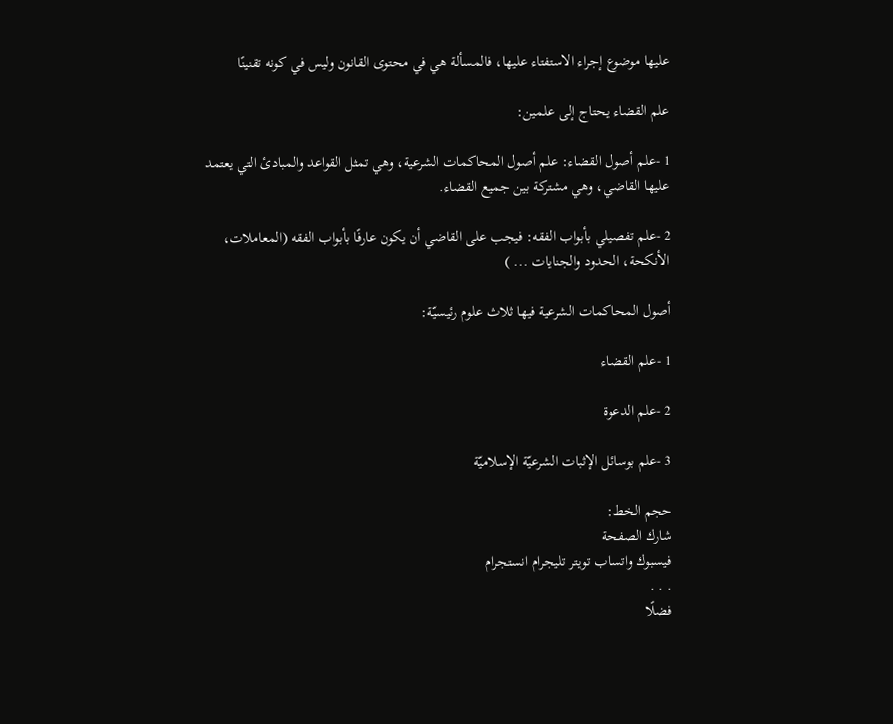عليها موضوع إجراء الاستفتاء عليها، فالمسألة هي في محتوى القانون وليس في كونه تقنينًا

علم القضاء يحتاج إلى علمين:

1 -علم أصول القضاء: علم أصول المحاكمات الشرعية، وهي تمثل القواعد والمبادئ التي يعتمد عليها القاضي، وهي مشتركة بين جميع القضاء.

2 -علم تفصيلي بأبواب الفقه: فيجب على القاضي أن يكون عارفًا بأبواب الفقه (المعاملات، الأنكحة، الحدود والجنايات ... )

أصول المحاكمات الشرعية فيها ثلاث علوم رئيسيّة:

1 -علم القضاء

2 -علم الدعوة

3 -علم بوسائل الإثبات الشرعيّة الإسلاميّة

حجم الخط:
شارك الصفحة
فيسبوك واتساب تويتر تليجرام انستجرام
. . .
فضلًا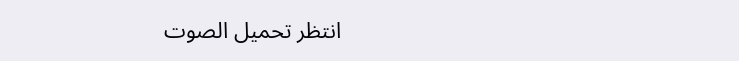انتظر تحميل الصوت